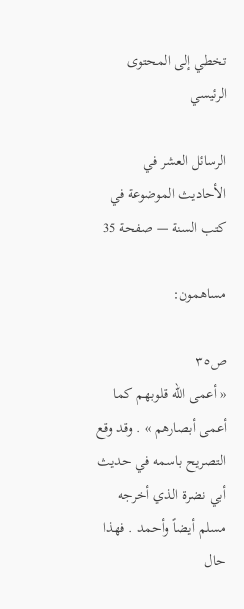تخطي إلى المحتوى الرئيسي

الرسائل العشر في الأحاديث الموضوعة في كتب السنة — صفحة 35

مساهمون:

ص٣٥
« أعمى الله قلوبهم كما أعمى أبصارهم » . وقد وقع التصريح باسمه في حديث أبي نضرة الذي أخرجه مسلم أيضاً وأحمد . فهذا حال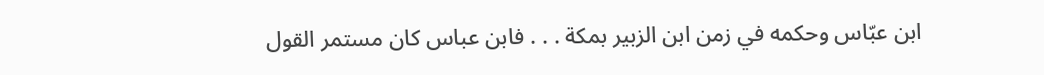ابن عبّاس وحكمه في زمن ابن الزبير بمكة . . . فابن عباس كان مستمر القول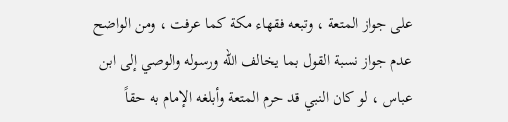على جواز المتعة ، وتبعه فقهاء مكة كما عرفت ، ومن الواضح عدم جواز نسبة القول بما يخالف الله ورسوله والوصي إلى ابن عباس ، لو كان النبي قد حرم المتعة وأبلغه الإمام به حقاً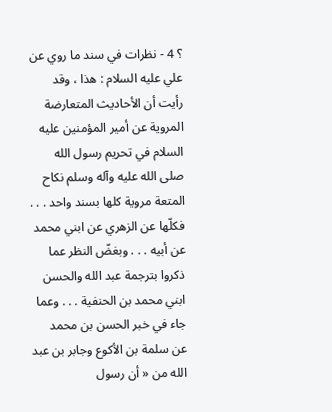؟ 4 - نظرات في سند ما روي عن علي عليه السلام : هذا ، وقد رأيت أن الأحاديث المتعارضة المروية عن أمير المؤمنين عليه السلام في تحريم رسول الله صلى الله عليه وآله وسلم نكاح المتعة مروية كلها بسند واحد . . . فكلّها عن الزهري عن ابني محمد عن أبيه . . . وبغضّ النظر عما ذكروا بترجمة عبد الله والحسن ابني محمد بن الحنفية . . . وعما جاء في خبر الحسن بن محمد عن سلمة بن الأكوع وجابر بن عبد الله من « أن رسول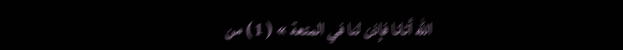الله أتانا فإذن لنا في المتعة » ( 1 ) من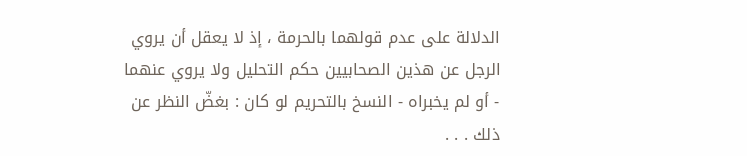الدلالة على عدم قولهما بالحرمة ، إذ لا يعقل أن يروي الرجل عن هذين الصحابيين حكم التحليل ولا يروي عنهما - أو لم يخبراه - النسخ بالتحريم لو كان : بغضّ النظر عن ذلك . . .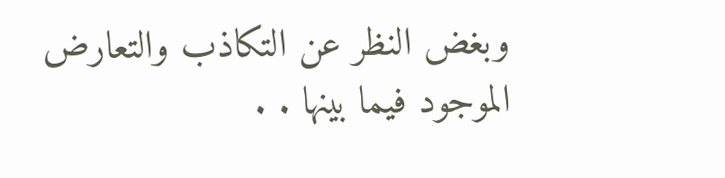وبغض النظر عن التكاذب والتعارض الموجود فيما بينها . .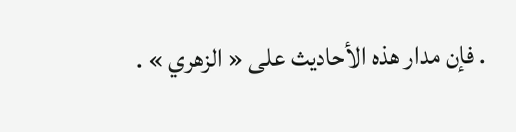. فإن مدار هذه الأحاديث على « الزهري » .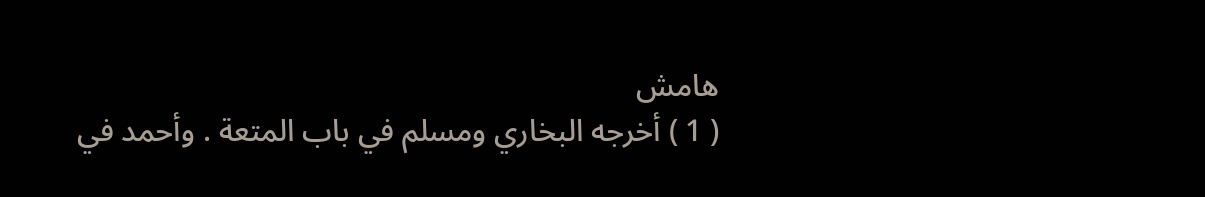هامش
( 1 ) أخرجه البخاري ومسلم في باب المتعة . وأحمد في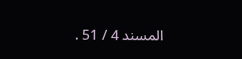المسند 4 / 51 .